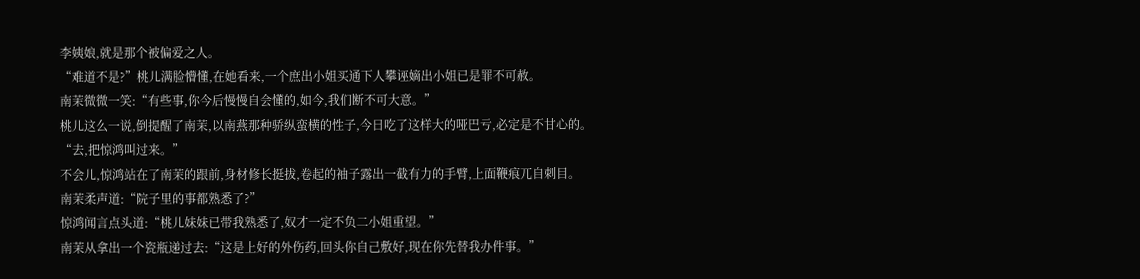李姨娘,就是那个被偏爱之人。
“难道不是?”桃儿满脸懵懂,在她看来,一个庶出小姐买通下人攀诬嫡出小姐已是罪不可赦。
南茉微微一笑:“有些事,你今后慢慢自会懂的,如今,我们断不可大意。”
桃儿这么一说,倒提醒了南茉,以南燕那种骄纵蛮横的性子,今日吃了这样大的哑巴亏,必定是不甘心的。
“去,把惊鸿叫过来。”
不会儿,惊鸿站在了南茉的跟前,身材修长挺拔,卷起的袖子露出一截有力的手臂,上面鞭痕兀自刺目。
南茉柔声道:“院子里的事都熟悉了?”
惊鸿闻言点头道:“桃儿妹妹已带我熟悉了,奴才一定不负二小姐重望。”
南茉从拿出一个瓷瓶递过去:“这是上好的外伤药,回头你自己敷好,现在你先替我办件事。”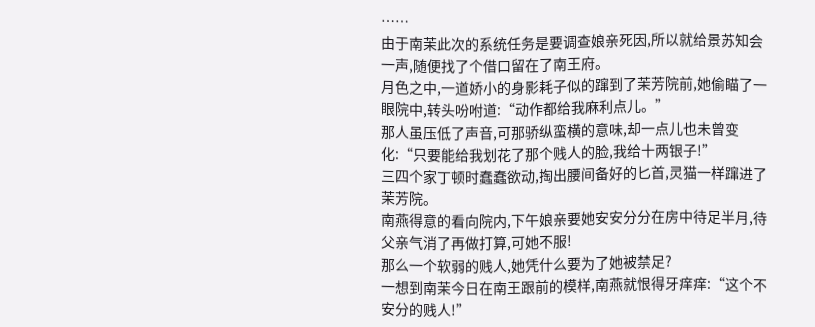……
由于南茉此次的系统任务是要调查娘亲死因,所以就给景苏知会一声,随便找了个借口留在了南王府。
月色之中,一道娇小的身影耗子似的蹿到了茉芳院前,她偷瞄了一眼院中,转头吩咐道:“动作都给我麻利点儿。”
那人虽压低了声音,可那骄纵蛮横的意味,却一点儿也未曾变化:“只要能给我划花了那个贱人的脸,我给十两银子!”
三四个家丁顿时蠢蠢欲动,掏出腰间备好的匕首,灵猫一样蹿进了茉芳院。
南燕得意的看向院内,下午娘亲要她安安分分在房中待足半月,待父亲气消了再做打算,可她不服!
那么一个软弱的贱人,她凭什么要为了她被禁足?
一想到南茉今日在南王跟前的模样,南燕就恨得牙痒痒:“这个不安分的贱人!”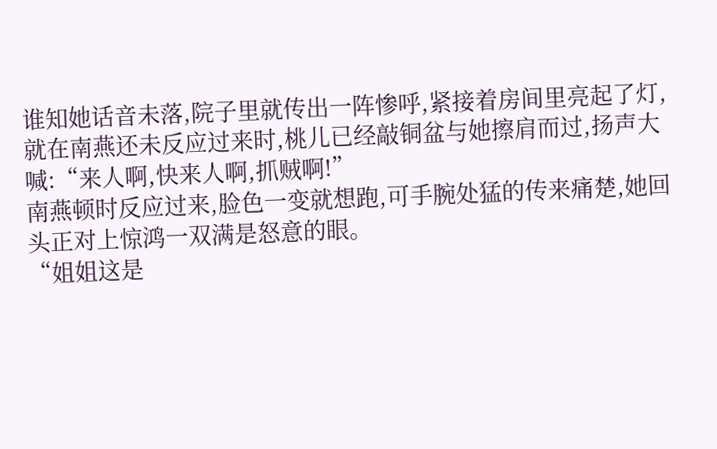谁知她话音未落,院子里就传出一阵惨呼,紧接着房间里亮起了灯,就在南燕还未反应过来时,桃儿已经敲铜盆与她擦肩而过,扬声大喊:“来人啊,快来人啊,抓贼啊!”
南燕顿时反应过来,脸色一变就想跑,可手腕处猛的传来痛楚,她回头正对上惊鸿一双满是怒意的眼。
“姐姐这是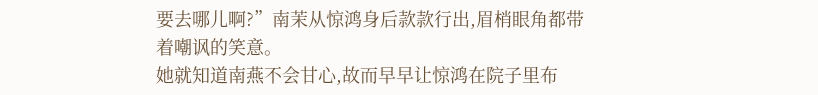要去哪儿啊?”南茉从惊鸿身后款款行出,眉梢眼角都带着嘲讽的笑意。
她就知道南燕不会甘心,故而早早让惊鸿在院子里布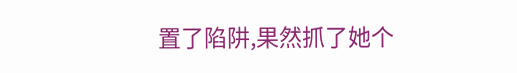置了陷阱,果然抓了她个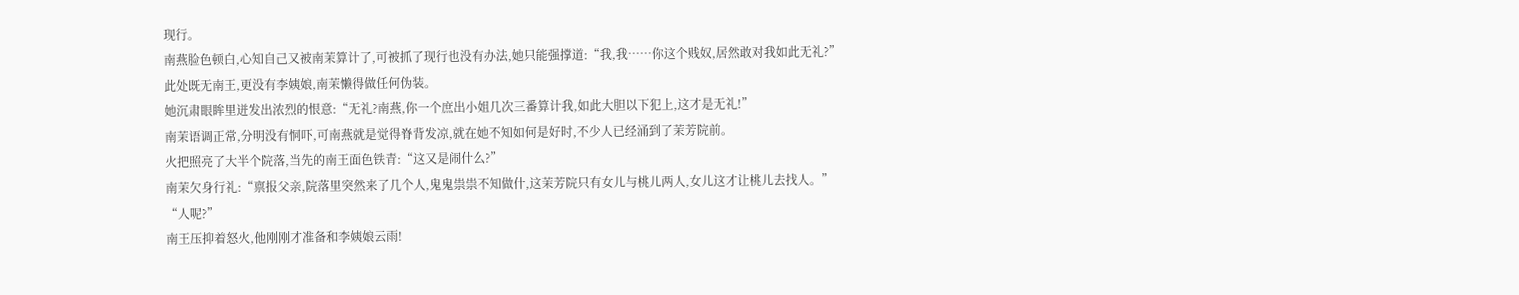现行。
南燕脸色顿白,心知自己又被南茉算计了,可被抓了现行也没有办法,她只能强撑道:“我,我……你这个贱奴,居然敢对我如此无礼?”
此处既无南王,更没有李姨娘,南茉懒得做任何伪装。
她沉肃眼眸里迸发出浓烈的恨意:“无礼?南燕,你一个庶出小姐几次三番算计我,如此大胆以下犯上,这才是无礼!”
南茉语调正常,分明没有恫吓,可南燕就是觉得脊背发凉,就在她不知如何是好时,不少人已经涌到了茉芳院前。
火把照亮了大半个院落,当先的南王面色铁青:“这又是闹什么?”
南茉欠身行礼:“禀报父亲,院落里突然来了几个人,鬼鬼祟祟不知做什,这茉芳院只有女儿与桃儿两人,女儿这才让桃儿去找人。”
“人呢?”
南王压抑着怒火,他刚刚才准备和李姨娘云雨!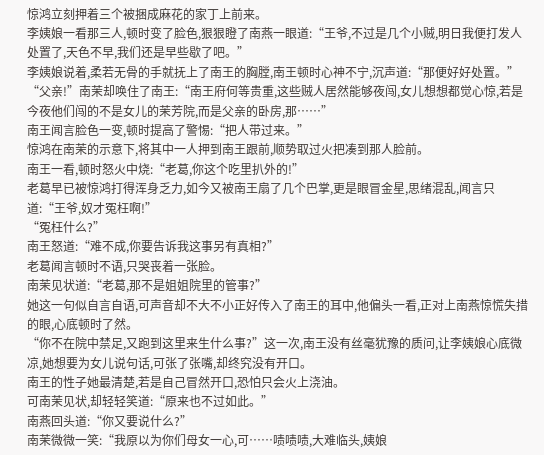惊鸿立刻押着三个被捆成麻花的家丁上前来。
李姨娘一看那三人,顿时变了脸色,狠狠瞪了南燕一眼道:“王爷,不过是几个小贼,明日我便打发人处置了,天色不早,我们还是早些歇了吧。”
李姨娘说着,柔若无骨的手就抚上了南王的胸膛,南王顿时心神不宁,沉声道:“那便好好处置。”
“父亲!”南茉却唤住了南王:“南王府何等贵重,这些贼人居然能够夜闯,女儿想想都觉心惊,若是今夜他们闯的不是女儿的茉芳院,而是父亲的卧房,那……”
南王闻言脸色一变,顿时提高了警惕:“把人带过来。”
惊鸿在南茉的示意下,将其中一人押到南王跟前,顺势取过火把凑到那人脸前。
南王一看,顿时怒火中烧:“老葛,你这个吃里扒外的!”
老葛早已被惊鸿打得浑身乏力,如今又被南王扇了几个巴掌,更是眼冒金星,思绪混乱,闻言只道:“王爷,奴才冤枉啊!”
“冤枉什么?”
南王怒道:“难不成,你要告诉我这事另有真相?”
老葛闻言顿时不语,只哭丧着一张脸。
南茉见状道:“老葛,那不是姐姐院里的管事?”
她这一句似自言自语,可声音却不大不小正好传入了南王的耳中,他偏头一看,正对上南燕惊慌失措的眼,心底顿时了然。
“你不在院中禁足,又跑到这里来生什么事?”这一次,南王没有丝毫犹豫的质问,让李姨娘心底微凉,她想要为女儿说句话,可张了张嘴,却终究没有开口。
南王的性子她最清楚,若是自己冒然开口,恐怕只会火上浇油。
可南茉见状,却轻轻笑道:“原来也不过如此。”
南燕回头道:“你又要说什么?”
南茉微微一笑:“我原以为你们母女一心,可……啧啧啧,大难临头,姨娘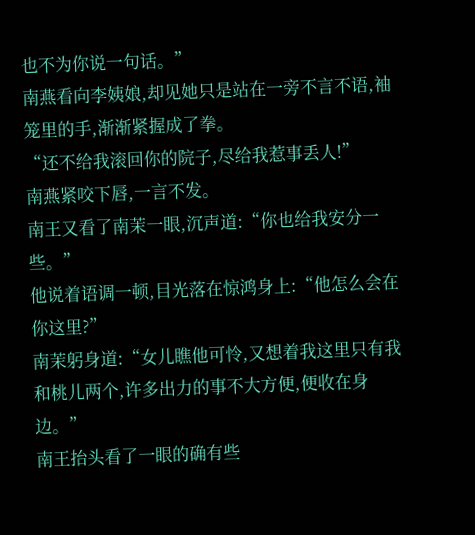也不为你说一句话。”
南燕看向李姨娘,却见她只是站在一旁不言不语,袖笼里的手,渐渐紧握成了拳。
“还不给我滚回你的院子,尽给我惹事丢人!”
南燕紧咬下唇,一言不发。
南王又看了南茉一眼,沉声道:“你也给我安分一些。”
他说着语调一顿,目光落在惊鸿身上:“他怎么会在你这里?”
南茉躬身道:“女儿瞧他可怜,又想着我这里只有我和桃儿两个,许多出力的事不大方便,便收在身边。”
南王抬头看了一眼的确有些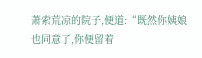萧索荒凉的院子,便道:“既然你姨娘也同意了,你便留着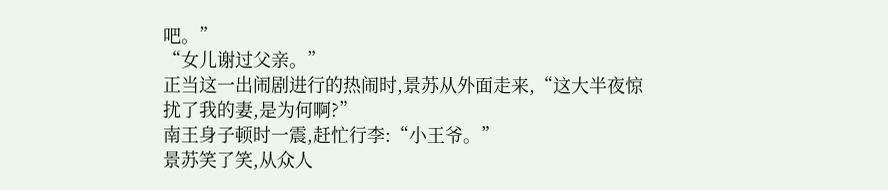吧。”
“女儿谢过父亲。”
正当这一出闹剧进行的热闹时,景苏从外面走来,“这大半夜惊扰了我的妻,是为何啊?”
南王身子顿时一震,赶忙行李:“小王爷。”
景苏笑了笑,从众人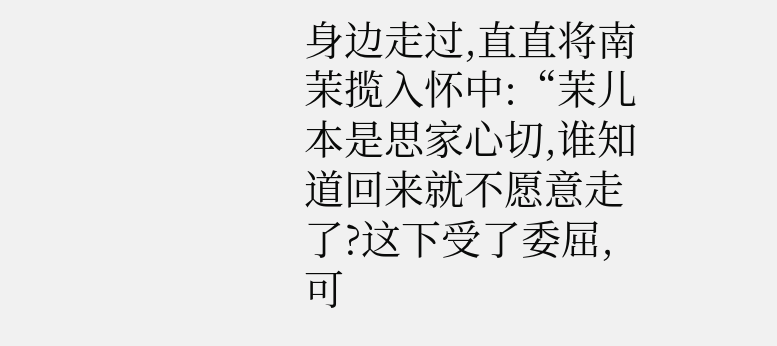身边走过,直直将南茉揽入怀中:“茉儿本是思家心切,谁知道回来就不愿意走了?这下受了委屈,可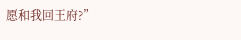愿和我回王府?”